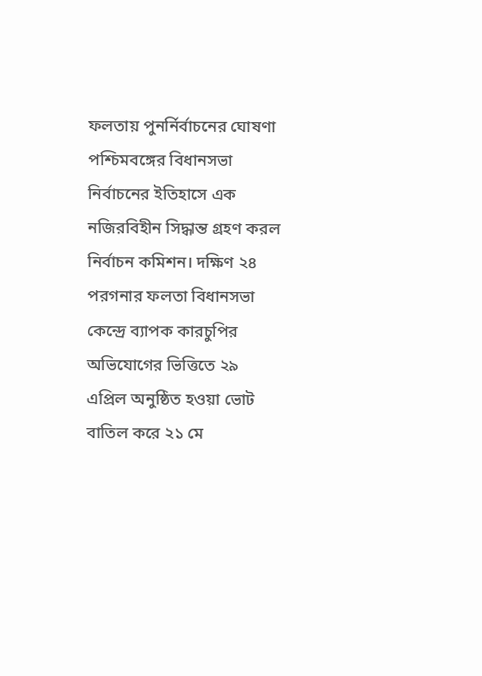ফলতায় পুনর্নির্বাচনের ঘোষণা
পশ্চিমবঙ্গের বিধানসভা নির্বাচনের ইতিহাসে এক নজিরবিহীন সিদ্ধান্ত গ্রহণ করল নির্বাচন কমিশন। দক্ষিণ ২৪ পরগনার ফলতা বিধানসভা কেন্দ্রে ব্যাপক কারচুপির অভিযোগের ভিত্তিতে ২৯ এপ্রিল অনুষ্ঠিত হওয়া ভোট বাতিল করে ২১ মে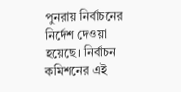পুনরায় নির্বাচনের নির্দেশ দেওয়া হয়েছে। নির্বাচন কমিশনের এই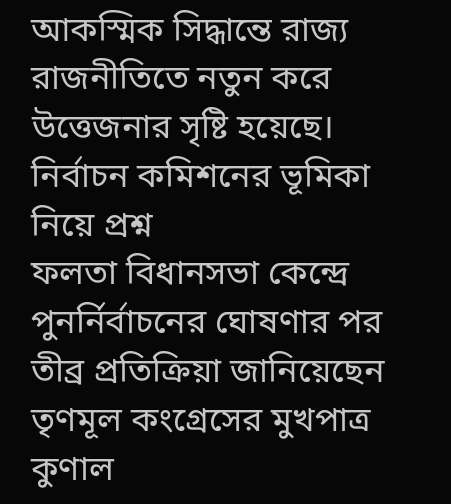আকস্মিক সিদ্ধান্তে রাজ্য রাজনীতিতে নতুন করে উত্তেজনার সৃষ্টি হয়েছে।
নির্বাচন কমিশনের ভূমিকা নিয়ে প্রশ্ন
ফলতা বিধানসভা কেন্দ্রে পুনর্নির্বাচনের ঘোষণার পর তীব্র প্রতিক্রিয়া জানিয়েছেন তৃণমূল কংগ্রেসের মুখপাত্র কুণাল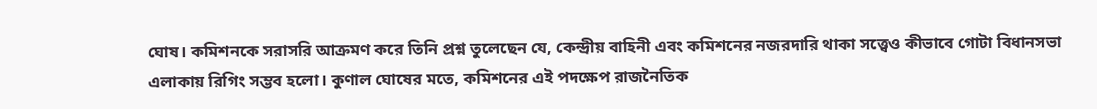ঘোষ। কমিশনকে সরাসরি আক্রমণ করে তিনি প্রশ্ন তুলেছেন যে, কেন্দ্রীয় বাহিনী এবং কমিশনের নজরদারি থাকা সত্ত্বেও কীভাবে গোটা বিধানসভা এলাকায় রিগিং সম্ভব হলো। কুণাল ঘোষের মতে, কমিশনের এই পদক্ষেপ রাজনৈতিক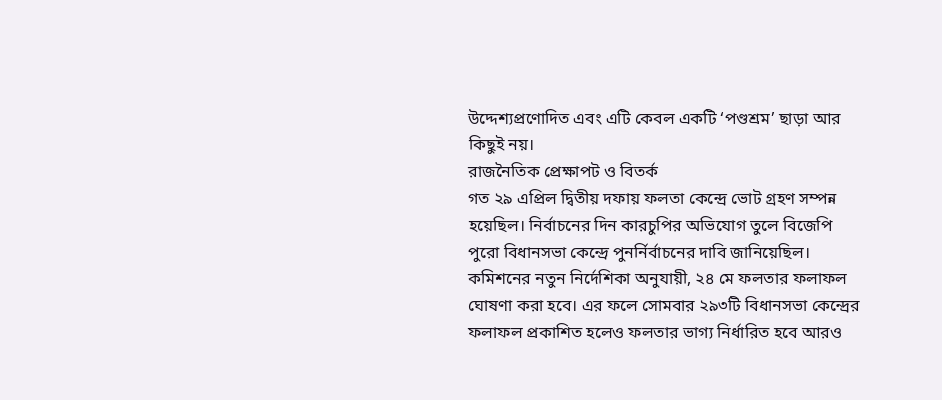উদ্দেশ্যপ্রণোদিত এবং এটি কেবল একটি ‘পণ্ডশ্রম’ ছাড়া আর কিছুই নয়।
রাজনৈতিক প্রেক্ষাপট ও বিতর্ক
গত ২৯ এপ্রিল দ্বিতীয় দফায় ফলতা কেন্দ্রে ভোট গ্রহণ সম্পন্ন হয়েছিল। নির্বাচনের দিন কারচুপির অভিযোগ তুলে বিজেপি পুরো বিধানসভা কেন্দ্রে পুনর্নির্বাচনের দাবি জানিয়েছিল। কমিশনের নতুন নির্দেশিকা অনুযায়ী, ২৪ মে ফলতার ফলাফল ঘোষণা করা হবে। এর ফলে সোমবার ২৯৩টি বিধানসভা কেন্দ্রের ফলাফল প্রকাশিত হলেও ফলতার ভাগ্য নির্ধারিত হবে আরও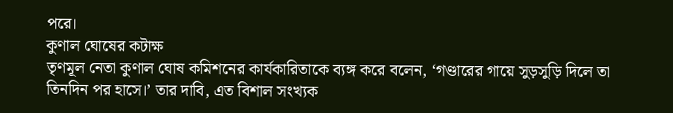পরে।
কুণাল ঘোষের কটাক্ষ
তৃণমূল নেতা কুণাল ঘোষ কমিশনের কার্যকারিতাকে ব্যঙ্গ করে বলেন, ‘গণ্ডারের গায়ে সুড়সুড়ি দিলে তা তিনদিন পর হাসে।’ তার দাবি, এত বিশাল সংখ্যক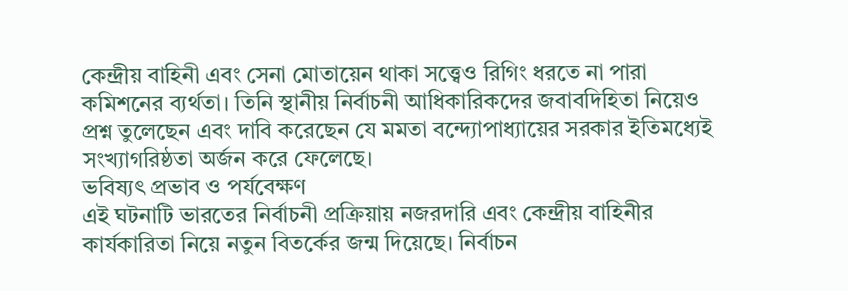কেন্দ্রীয় বাহিনী এবং সেনা মোতায়েন থাকা সত্ত্বেও রিগিং ধরতে না পারা কমিশনের ব্যর্থতা। তিনি স্থানীয় নির্বাচনী আধিকারিকদের জবাবদিহিতা নিয়েও প্রশ্ন তুলেছেন এবং দাবি করেছেন যে মমতা বন্দ্যোপাধ্যায়ের সরকার ইতিমধ্যেই সংখ্যাগরিষ্ঠতা অর্জন করে ফেলেছে।
ভবিষ্যৎ প্রভাব ও পর্যবেক্ষণ
এই ঘটনাটি ভারতের নির্বাচনী প্রক্রিয়ায় নজরদারি এবং কেন্দ্রীয় বাহিনীর কার্যকারিতা নিয়ে নতুন বিতর্কের জন্ম দিয়েছে। নির্বাচন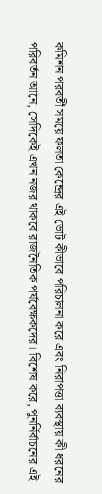কমিশন পরবর্তী সময়ে ফলতা কেন্দ্রের এই ভোট কীভাবে পরিচালনা করে এবং নিরাপত্তা ব্যবস্থায় কী ধরনের পরিবর্তন আনে, সেদিকেই এখন নজর থাকবে রাজনৈতিক পর্যবেক্ষকদের। বিশেষ করে, পুনর্নির্বাচনের এই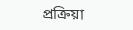প্রক্রিয়া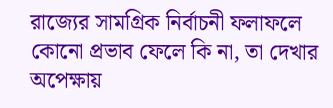রাজ্যের সামগ্রিক নির্বাচনী ফলাফলে কোনো প্রভাব ফেলে কি না, তা দেখার অপেক্ষায়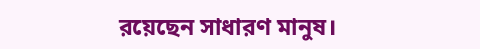রয়েছেন সাধারণ মানুষ।